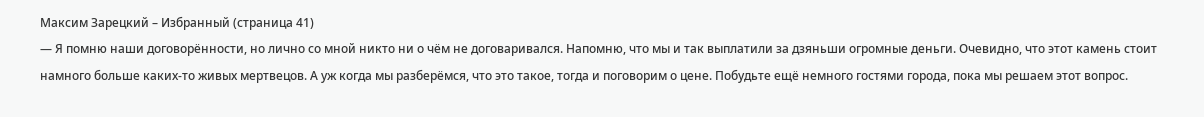Максим Зарецкий – Избранный (страница 41)
— Я помню наши договорённости, но лично со мной никто ни о чём не договаривался. Напомню, что мы и так выплатили за дзяньши огромные деньги. Очевидно, что этот камень стоит намного больше каких-то живых мертвецов. А уж когда мы разберёмся, что это такое, тогда и поговорим о цене. Побудьте ещё немного гостями города, пока мы решаем этот вопрос.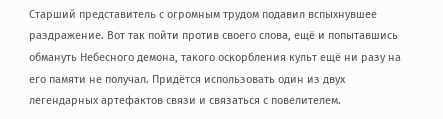Старший представитель с огромным трудом подавил вспыхнувшее раздражение. Вот так пойти против своего слова, ещё и попытавшись обмануть Небесного демона, такого оскорбления культ ещё ни разу на его памяти не получал. Придётся использовать один из двух легендарных артефактов связи и связаться с повелителем.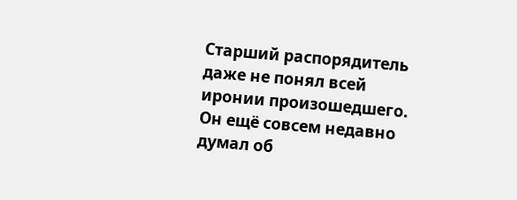Старший распорядитель даже не понял всей иронии произошедшего. Он ещё совсем недавно думал об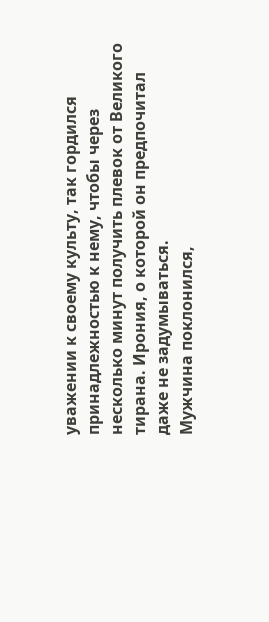уважении к своему культу, так гордился принадлежностью к нему, чтобы через несколько минут получить плевок от Великого тирана. Ирония, о которой он предпочитал даже не задумываться.
Мужчина поклонился,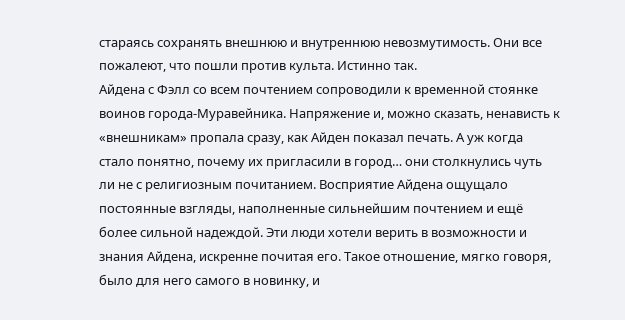стараясь сохранять внешнюю и внутреннюю невозмутимость. Они все пожалеют, что пошли против культа. Истинно так.
Айдена с Фэлл со всем почтением сопроводили к временной стоянке воинов города-Муравейника. Напряжение и, можно сказать, ненависть к «внешникам» пропала сразу, как Айден показал печать. А уж когда стало понятно, почему их пригласили в город… они столкнулись чуть ли не с религиозным почитанием. Восприятие Айдена ощущало постоянные взгляды, наполненные сильнейшим почтением и ещё более сильной надеждой. Эти люди хотели верить в возможности и знания Айдена, искренне почитая его. Такое отношение, мягко говоря, было для него самого в новинку, и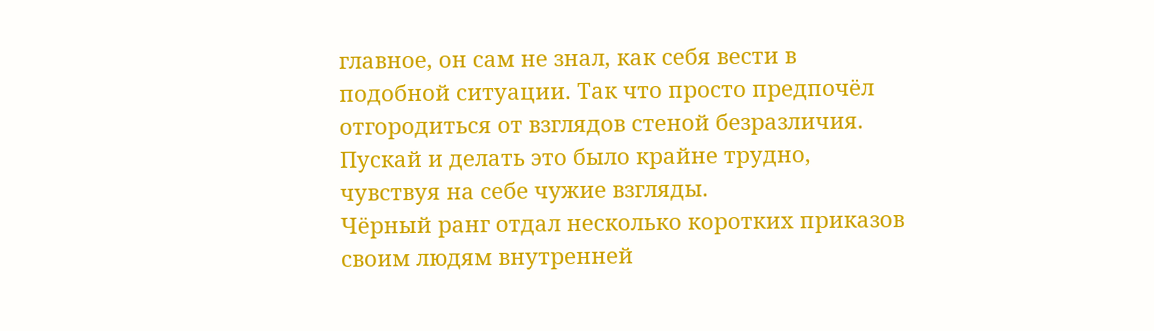главное, он сам не знал, как себя вести в подобной ситуации. Так что просто предпочёл отгородиться от взглядов стеной безразличия. Пускай и делать это было крайне трудно, чувствуя на себе чужие взгляды.
Чёрный ранг отдал несколько коротких приказов своим людям внутренней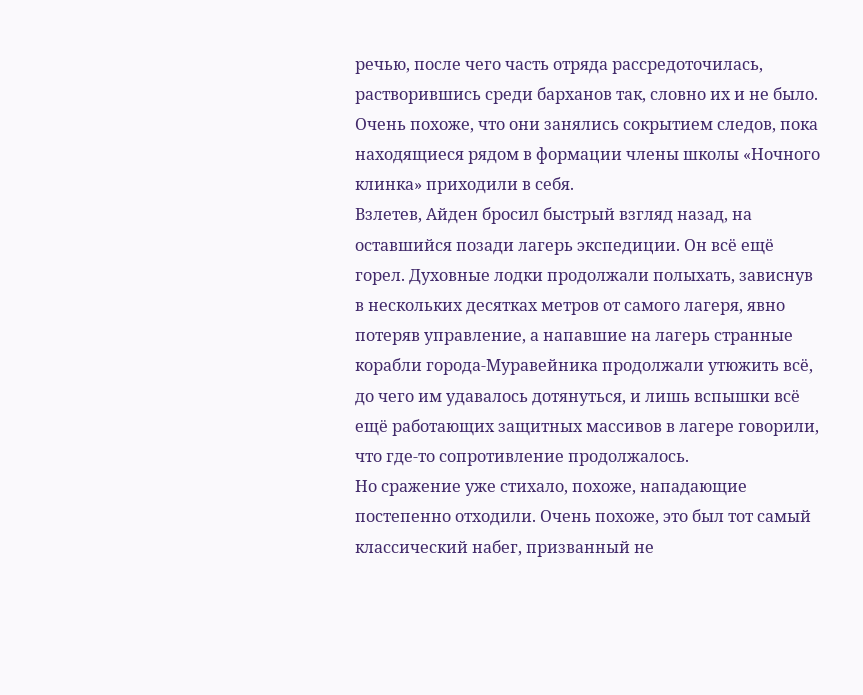речью, после чего часть отряда рассредоточилась, растворившись среди барханов так, словно их и не было. Очень похоже, что они занялись сокрытием следов, пока находящиеся рядом в формации члены школы «Ночного клинка» приходили в себя.
Взлетев, Айден бросил быстрый взгляд назад, на оставшийся позади лагерь экспедиции. Он всё ещё горел. Духовные лодки продолжали полыхать, зависнув в нескольких десятках метров от самого лагеря, явно потеряв управление, а напавшие на лагерь странные корабли города-Муравейника продолжали утюжить всё, до чего им удавалось дотянуться, и лишь вспышки всё ещё работающих защитных массивов в лагере говорили, что где-то сопротивление продолжалось.
Но сражение уже стихало, похоже, нападающие постепенно отходили. Очень похоже, это был тот самый классический набег, призванный не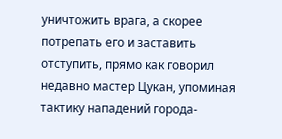уничтожить врага, а скорее потрепать его и заставить отступить, прямо как говорил недавно мастер Цукан, упоминая тактику нападений города-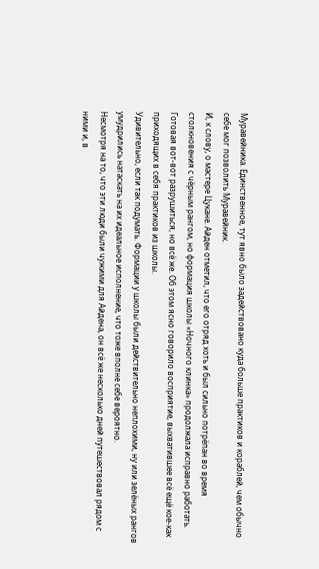Муравейника. Единственное, тут явно было задействовано куда больше практиков и кораблей, чем обычно себе мог позволить Муравейник.
И, к слову, о мастере Цукане. Айден отметил, что его отряд хоть и был сильно потрёпан во время столкновения с чёрным рангом, но формация школы «Ночного клинка» продолжала исправно работать. Готовая вот-вот разрушиться, но всё же. Об этом ясно говорило восприятие, выхватившее всё ещё кое-как приходящих в себя практиков из школы.
Удивительно, если так подумать. Формации у школы были действительно неплохими, ну или зелёных рангов умудрились натаскать на их идеальное исполнение, что тоже вполне себе вероятно.
Несмотря на то, что эти люди были чужими для Айдена, он всё же несколько дней путешествовал рядом с ними и, в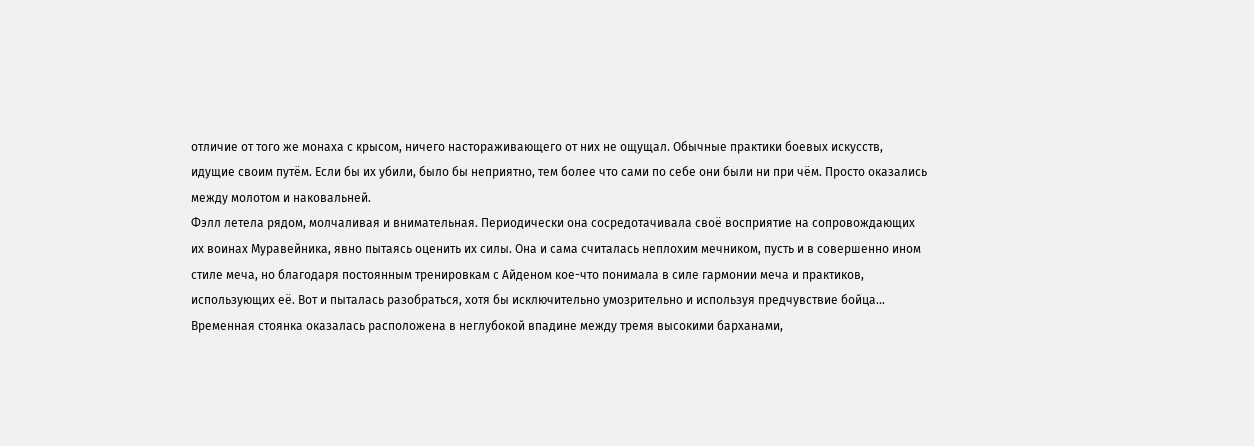отличие от того же монаха с крысом, ничего настораживающего от них не ощущал. Обычные практики боевых искусств, идущие своим путём. Если бы их убили, было бы неприятно, тем более что сами по себе они были ни при чём. Просто оказались между молотом и наковальней.
Фэлл летела рядом, молчаливая и внимательная. Периодически она сосредотачивала своё восприятие на сопровождающих их воинах Муравейника, явно пытаясь оценить их силы. Она и сама считалась неплохим мечником, пусть и в совершенно ином стиле меча, но благодаря постоянным тренировкам с Айденом кое-что понимала в силе гармонии меча и практиков, использующих её. Вот и пыталась разобраться, хотя бы исключительно умозрительно и используя предчувствие бойца…
Временная стоянка оказалась расположена в неглубокой впадине между тремя высокими барханами,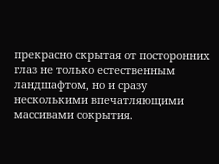прекрасно скрытая от посторонних глаз не только естественным ландшафтом, но и сразу несколькими впечатляющими массивами сокрытия.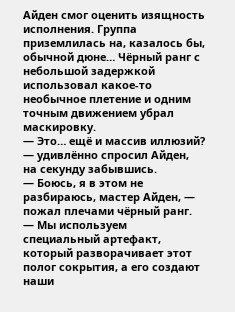Айден смог оценить изящность исполнения. Группа приземлилась на, казалось бы, обычной дюне… Чёрный ранг с небольшой задержкой использовал какое-то необычное плетение и одним точным движением убрал маскировку.
— Это… ещё и массив иллюзий? — удивлённо спросил Айден, на секунду забывшись.
— Боюсь, я в этом не разбираюсь, мастер Айден, — пожал плечами чёрный ранг. — Мы используем специальный артефакт, который разворачивает этот полог сокрытия, а его создают наши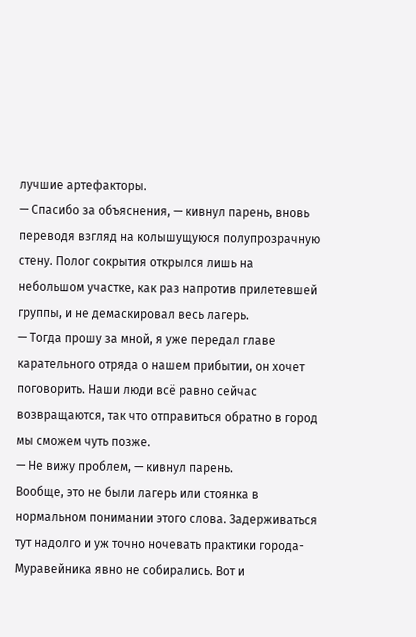лучшие артефакторы.
— Спасибо за объяснения, — кивнул парень, вновь переводя взгляд на колышущуюся полупрозрачную стену. Полог сокрытия открылся лишь на небольшом участке, как раз напротив прилетевшей группы, и не демаскировал весь лагерь.
— Тогда прошу за мной, я уже передал главе карательного отряда о нашем прибытии, он хочет поговорить. Наши люди всё равно сейчас возвращаются, так что отправиться обратно в город мы сможем чуть позже.
— Не вижу проблем, — кивнул парень.
Вообще, это не были лагерь или стоянка в нормальном понимании этого слова. Задерживаться тут надолго и уж точно ночевать практики города-Муравейника явно не собирались. Вот и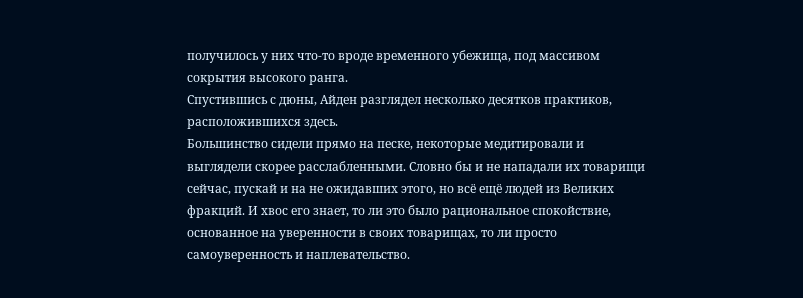получилось у них что-то вроде временного убежища, под массивом сокрытия высокого ранга.
Спустившись с дюны, Айден разглядел несколько десятков практиков, расположившихся здесь.
Большинство сидели прямо на песке, некоторые медитировали и выглядели скорее расслабленными. Словно бы и не нападали их товарищи сейчас, пускай и на не ожидавших этого, но всё ещё людей из Великих фракций. И хвос его знает, то ли это было рациональное спокойствие, основанное на уверенности в своих товарищах, то ли просто самоуверенность и наплевательство.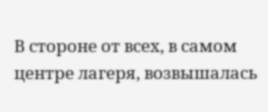В стороне от всех, в самом центре лагеря, возвышалась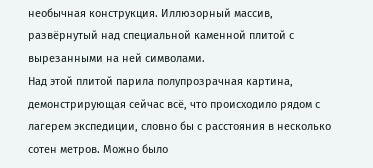необычная конструкция. Иллюзорный массив, развёрнутый над специальной каменной плитой с вырезанными на ней символами.
Над этой плитой парила полупрозрачная картина, демонстрирующая сейчас всё, что происходило рядом с лагерем экспедиции, словно бы с расстояния в несколько сотен метров. Можно было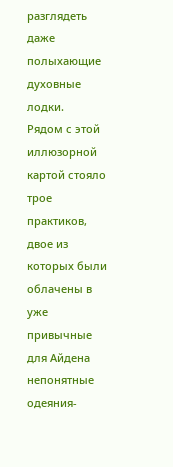разглядеть даже полыхающие духовные лодки.
Рядом с этой иллюзорной картой стояло трое практиков, двое из которых были облачены в уже привычные для Айдена непонятные одеяния-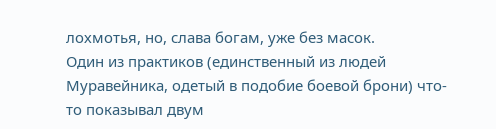лохмотья, но, слава богам, уже без масок.
Один из практиков (единственный из людей Муравейника, одетый в подобие боевой брони) что-то показывал двум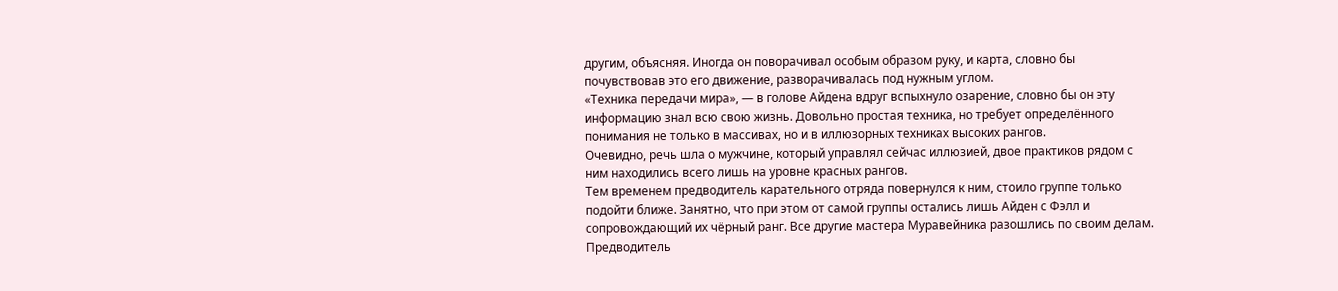другим, объясняя. Иногда он поворачивал особым образом руку, и карта, словно бы почувствовав это его движение, разворачивалась под нужным углом.
«Техника передачи мира», — в голове Айдена вдруг вспыхнуло озарение, словно бы он эту информацию знал всю свою жизнь. Довольно простая техника, но требует определённого понимания не только в массивах, но и в иллюзорных техниках высоких рангов.
Очевидно, речь шла о мужчине, который управлял сейчас иллюзией, двое практиков рядом с ним находились всего лишь на уровне красных рангов.
Тем временем предводитель карательного отряда повернулся к ним, стоило группе только подойти ближе. Занятно, что при этом от самой группы остались лишь Айден с Фэлл и сопровождающий их чёрный ранг. Все другие мастера Муравейника разошлись по своим делам.
Предводитель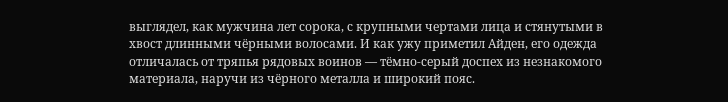выглядел, как мужчина лет сорока, с крупными чертами лица и стянутыми в хвост длинными чёрными волосами. И как ужу приметил Айден, его одежда отличалась от тряпья рядовых воинов — тёмно-серый доспех из незнакомого материала, наручи из чёрного металла и широкий пояс.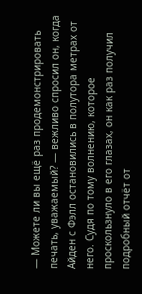— Можете ли вы ещё раз продемонстрировать печать, уважаемый? — вежливо спросил он, когда Айден с Фэлл остановились в полутора метрах от него. Судя по тому волнению, которое проскользнуло в его глазах, он как раз получил подробный отчёт от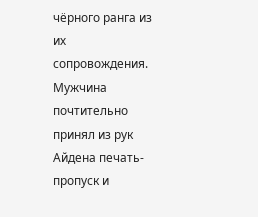чёрного ранга из их сопровождения.
Мужчина почтительно принял из рук Айдена печать-пропуск и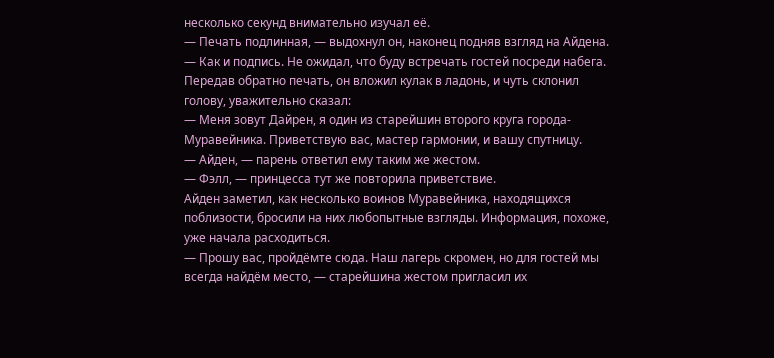несколько секунд внимательно изучал её.
— Печать подлинная, — выдохнул он, наконец подняв взгляд на Айдена. — Как и подпись. Не ожидал, что буду встречать гостей посреди набега.
Передав обратно печать, он вложил кулак в ладонь, и чуть склонил голову, уважительно сказал:
— Меня зовут Дайрен, я один из старейшин второго круга города-Муравейника. Приветствую вас, мастер гармонии, и вашу спутницу.
— Айден, — парень ответил ему таким же жестом.
— Фэлл, — принцесса тут же повторила приветствие.
Айден заметил, как несколько воинов Муравейника, находящихся поблизости, бросили на них любопытные взгляды. Информация, похоже, уже начала расходиться.
— Прошу вас, пройдёмте сюда. Наш лагерь скромен, но для гостей мы всегда найдём место, — старейшина жестом пригласил их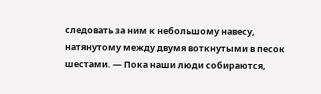следовать за ним к небольшому навесу, натянутому между двумя воткнутыми в песок шестами. — Пока наши люди собираются,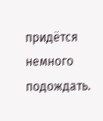придётся немного подождать.